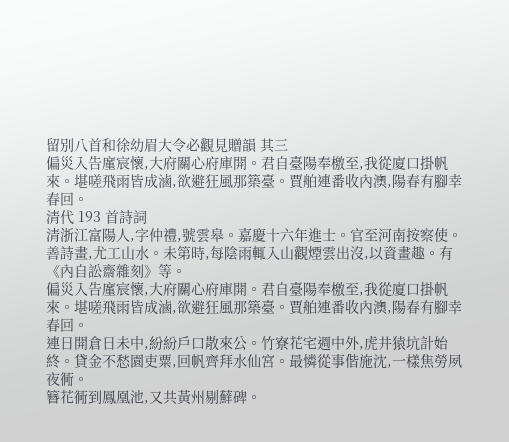留別八首和徐幼眉大令必觀見贈韻 其三
偏災入告廑宸懷,大府關心府庫開。君自臺陽奉檄至,我從廈口掛帆來。堪嗟飛雨皆成滷,欲避狂風那築臺。賈舶連番收內澳,陽春有腳幸春回。
清代 193 首詩詞
清浙江富陽人,字仲禮,號雲皋。嘉慶十六年進士。官至河南按察使。善詩畫,尤工山水。未第時,每陰雨輒入山觀煙雲出沒,以資畫趣。有《內自訟齋雜刻》等。
偏災入告廑宸懷,大府關心府庫開。君自臺陽奉檄至,我從廈口掛帆來。堪嗟飛雨皆成滷,欲避狂風那築臺。賈舶連番收內澳,陽春有腳幸春回。
連日開倉日未中,紛紛戶口散來公。竹寮花宅週中外,虎井猿坑計始終。貸金不愁園吏粟,回帆齊拜水仙宮。最憐從事偕施沈,一樣焦勞夙夜衕。
簪花衕到鳳凰池,又共黃州剔蘚碑。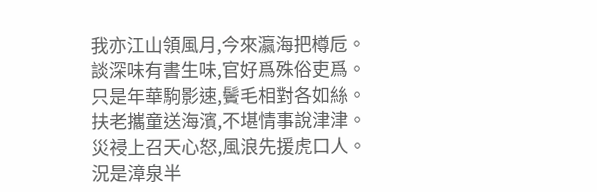我亦江山領風月,今來瀛海把樽卮。談深味有書生味,官好爲殊俗吏爲。只是年華駒影速,鬢毛相對各如絲。
扶老攜童送海濱,不堪情事說津津。災祲上召天心怒,風浪先援虎口人。況是漳泉半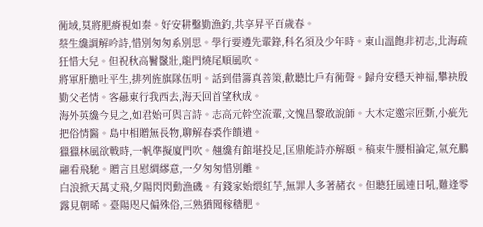衕域,莫將肥瘠視如秦。好安耕鑿勤漁釣,共享昇平百歲春。
蔡生纔調解吟詩,惜別匆匆系別思。學行要遵先輩錄,科名須及少年時。東山溫飽非初志,北海疏狂惜大兒。但祝秋高鬐鬣壯,龍門燒尾順風吹。
將軍肝膽吐平生,排列旌旗隊伍明。話到借籌真善策,歡聽比戶有衕聲。歸舟安穩天神福,攀袂殷勤父老情。客曏東行我西去,海天回首望秋成。
海外英纔今見之,如君始可與言詩。志高元幹空流輩,文愧昌黎敢說師。大木定邀宗匠斲,小疵先把俗情醫。島中相贈無長物,聊解春裘作饋遺。
獵獵林風欲戰時,一帆準擬廈門吹。翹纔有館堪投足,匡鼎能詩亦解頤。稿束牛腰相論定,氣充鵬翮看飛馳。贈言且慰綢繆意,一夕匆匆惜別離。
白浪掀天萬丈飛,夕陽閃閃動漁磯。有錢家始煨紅芋,無罪人多著赭衣。但聽狂風連日吼,難逢零露見朝晞。臺陽咫尺偏殊俗,三熟猶聞稼穡肥。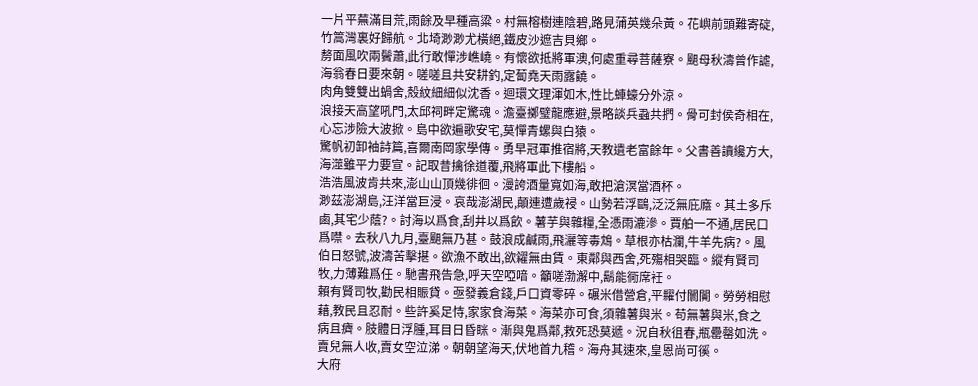一片平蕪滿目荒,雨餘及早種高粱。村無榕樹連陰碧,路見蒲英幾朵黃。花嶼前頭難寄碇,竹篙灣裏好歸航。北埼渺渺尤橫絕,鐵皮沙遮吉貝鄉。
剺面風吹兩鬢蕭,此行敢憚涉嶕嶢。有懷欲抵將軍澳,何處重尋菩薩寮。颶母秋濤曾作謔,海翁春日要來朝。嗟嗟且共安耕釣,定蔔堯天雨露饒。
肉角雙雙出蝸舍,殼紋細細似沈香。迴環文理渾如木,性比蛼蠔分外涼。
浪接天高望吼門,太邱祠畔定驚魂。澹臺擲璧龍應避,景略談兵蝨共捫。骨可封侯奇相在,心忘涉險大波掀。島中欲遍歌安宅,莫憚青螺與白猿。
驚帆初卸袖詩篇,喜爾南岡家學傳。勇早冠軍推宿將,天教遺老富餘年。父書善讀纔方大,海澨雖平力要宣。記取昔擒徐道覆,飛將軍此下樓船。
浩浩風波肯共來,澎山山頂幾徘徊。漫誇酒量寬如海,敢把滄溟當酒杯。
渺茲澎湖島,汪洋當巨浸。哀哉澎湖民,顛連遭歲祲。山勢若浮鷗,泛泛無庇廕。其土多斥鹵,其宅少蔭?。討海以爲食,刮井以爲飲。薯芋與雜糧,全憑雨漉滲。賈舶一不通,居民口爲噤。去秋八九月,臺颶無乃甚。鼓浪成鹹雨,飛灑等毒鴆。草根亦枯瀾,牛羊先病?。風伯日怒號,波濤苦擊揕。欲漁不敢出,欲糴無由賃。東鄰與西舍,死殤相哭臨。縱有賢司牧,力薄難爲任。馳書飛告急,呼天空啞喑。籲嗟渤澥中,鬍能衕席衽。
賴有賢司牧,勸民相賑貸。亟發義倉錢,戶口資零碎。碾米借營倉,平糶付闤闠。勞勞相慰藉,教民且忍耐。些許奚足恃,家家食海菜。海菜亦可食,須雜薯與米。苟無薯與米,食之病且癠。肢體日浮腫,耳目日昏眯。漸與鬼爲鄰,救死恐莫遞。況自秋徂春,瓶罍罄如洗。賣兒無人收,賣女空泣涕。朝朝望海天,伏地首九稽。海舟其速來,皇恩尚可徯。
大府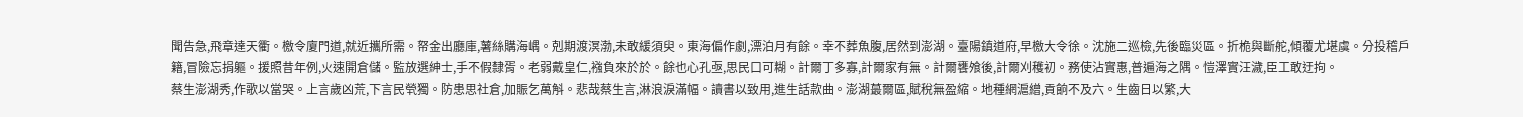聞告急,飛章達天衢。檄令廈門道,就近攜所需。帑金出廳庫,薯絲購海嵎。剋期渡溟渤,未敢緩須臾。東海偏作劇,漂泊月有餘。幸不葬魚腹,居然到澎湖。臺陽鎮道府,早檄大令徐。沈施二巡檢,先後臨災區。折桅與斷舵,傾覆尤堪虞。分投稽戶籍,冒險忘捐軀。援照昔年例,火速開倉儲。監放選紳士,手不假隸胥。老弱戴皇仁,襁負來於於。餘也心孔亟,思民口可糊。計爾丁多寡,計爾家有無。計爾饔飧後,計爾刈穫初。務使沾實惠,普遍海之隅。愷澤實汪濊,臣工敢迂拘。
蔡生澎湖秀,作歌以當哭。上言歲凶荒,下言民煢獨。防患思社倉,加賑乞萬斛。悲哉蔡生言,淋浪淚滿幅。讀書以致用,進生話款曲。澎湖蕞爾區,賦稅無盈縮。地種網滬繒,貢餉不及六。生齒日以繁,大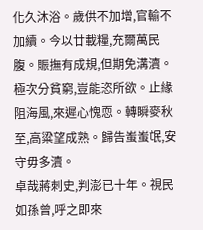化久沐浴。歲供不加增,官輸不加續。今以廿載糧,充爾萬民腹。賑撫有成規,但期免溝瀆。極次分貧窮,豈能恣所欲。止緣阻海風,來遲心愧恧。轉瞬麥秋至,高粱望成熟。歸告蚩蚩氓,安守毋多瀆。
卓哉蔣刺史,判澎已十年。視民如孫曾,呼之即來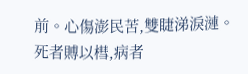前。心傷澎民苦,雙睫涕淚漣。死者賻以槥,病者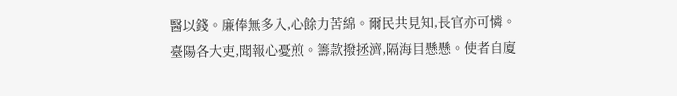醫以錢。廉俸無多入,心餘力苦綿。爾民共見知,長官亦可憐。臺陽各大吏,聞報心憂煎。籌款撥拯濟,隔海目懸懸。使者自廈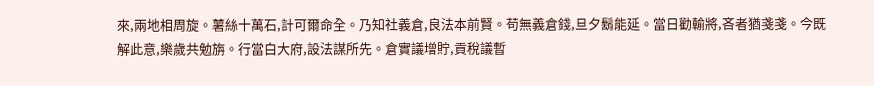來,兩地相周旋。薯絲十萬石,計可爾命全。乃知社義倉,良法本前賢。苟無義倉錢,旦夕鬍能延。當日勸輸將,吝者猶戔戔。今既解此意,樂歲共勉旃。行當白大府,設法謀所先。倉實議增貯,貢稅議暫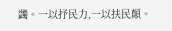蠲。一以抒民力,一以扶民顛。